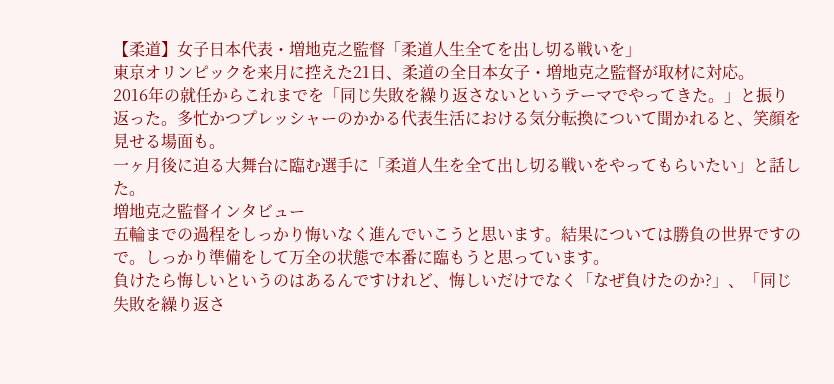【柔道】女子日本代表・増地克之監督「柔道人生全てを出し切る戦いを」
東京オリンピックを来月に控えた21日、柔道の全日本女子・増地克之監督が取材に対応。
2016年の就任からこれまでを「同じ失敗を繰り返さないというテーマでやってきた。」と振り返った。多忙かつプレッシャーのかかる代表生活における気分転換について聞かれると、笑顔を見せる場面も。
一ヶ月後に迫る大舞台に臨む選手に「柔道人生を全て出し切る戦いをやってもらいたい」と話した。
増地克之監督インタビュー
五輪までの過程をしっかり悔いなく進んでいこうと思います。結果については勝負の世界ですので。しっかり準備をして万全の状態で本番に臨もうと思っています。
負けたら悔しいというのはあるんですけれど、悔しいだけでなく「なぜ負けたのか?」、「同じ失敗を繰り返さ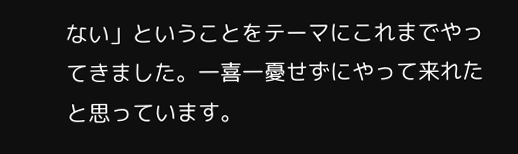ない」ということをテーマにこれまでやってきました。一喜一憂せずにやって来れたと思っています。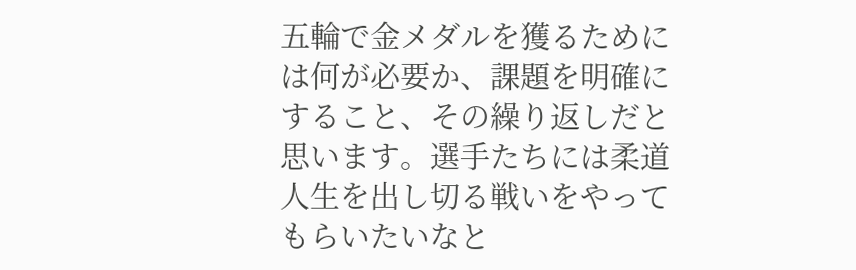五輪で金メダルを獲るためには何が必要か、課題を明確にすること、その繰り返しだと思います。選手たちには柔道人生を出し切る戦いをやってもらいたいなと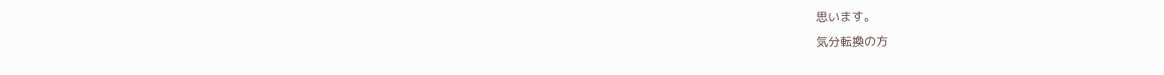思います。
気分転換の方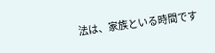法は、家族といる時間です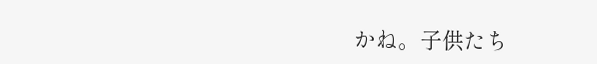かね。子供たち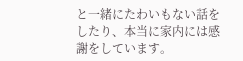と一緒にたわいもない話をしたり、本当に家内には感謝をしています。